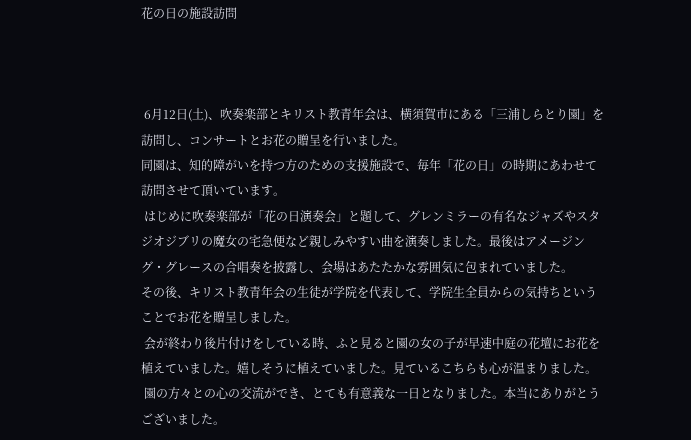花の日の施設訪問



 6月12日(土)、吹奏楽部とキリスト教青年会は、横須賀市にある「三浦しらとり園」を訪問し、コンサートとお花の贈呈を行いました。
同園は、知的障がいを持つ方のための支援施設で、毎年「花の日」の時期にあわせて訪問させて頂いています。
 はじめに吹奏楽部が「花の日演奏会」と題して、グレンミラーの有名なジャズやスタジオジブリの魔女の宅急便など親しみやすい曲を演奏しました。最後はアメージング・グレースの合唱奏を披露し、会場はあたたかな雰囲気に包まれていました。
その後、キリスト教青年会の生徒が学院を代表して、学院生全員からの気持ちということでお花を贈呈しました。
 会が終わり後片付けをしている時、ふと見ると園の女の子が早速中庭の花壇にお花を植えていました。嬉しそうに植えていました。見ているこちらも心が温まりました。
 園の方々との心の交流ができ、とても有意義な一日となりました。本当にありがとうございました。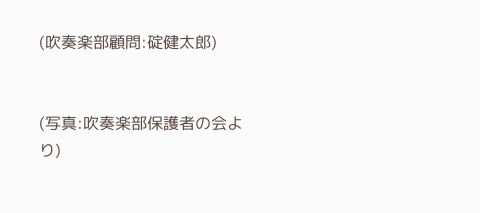(吹奏楽部顧問:碇健太郎)


(写真:吹奏楽部保護者の会より)